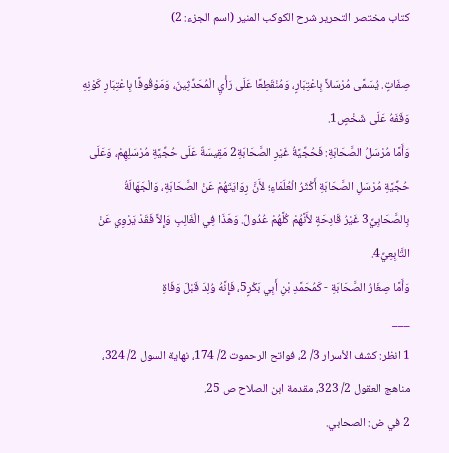كتاب مختصر التحرير شرح الكوكب المنير (اسم الجزء: 2)

صِفَاتٍ. يُسَمَّى مُرْسَلاً بِاعْتِبَارٍ، وَمُنْقَطِعًا عَلَى رَأْيِ الْمُحَدِّثِينَ، وَمَوْقُوفًا بِاعْتِبَارِ كَوْنِهِ وَقَفَهُ عَلَى شَخْصٍ1.
وَأَمَّا مُرْسَلُ الصَّحَابَةِ: فَحُجِّيَّةُ غَيْرِ الصَّحَابَةِ2 مَقِيسَةٌ عَلَى حُجِّيَّةِ مُرْسَلِهِمْ، وَعَلَى حُجِّيَّةِ مُرْسَلِ الصَّحَابَةِ أَكْثَرُ الْعُلَمَاءِ؛ لأَنَّ رِوَايَتَهُمْ عَنْ الصَّحَابَةِ، وَالْجَهَالَةُ بِالصَّحَابِيِّ3 غَيْرُ قَادِحَةٍ لأَنَّهُمْ كُلَّهُمْ عُدُولٌ. وَهَذَا فِي الْغَالِبِ وَإِلاَّ فَقَدْ يَرْوِي عَنْ التَّابِعِيِّ4.
وَأَمَّا صِغَارُ الصَّحَابَةِ - كَمُحَمَّدِ بْنِ أَبِي بَكْرٍ5، فَإِنَّهُ وُلِدَ قَبْلَ وَفَاةِ
___
1 انظر: كشف الأسرار 3/ 2، فواتح الرحموت 2/ 174، نهاية السول 2/ 324، مناهج العقول 2/ 323، مقدمة ابن الصلاح ص 25.
2 في ض: الصحابي.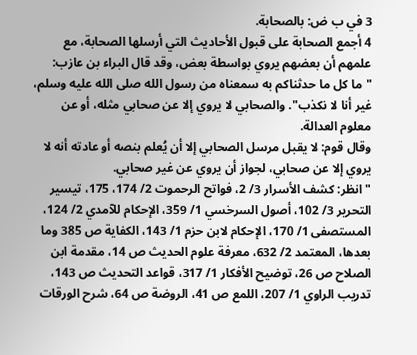3 في ب ض: بالصحابة.
4 أجمع الصحابة على قبول الأحاديث التي أرسلها الصحابة، مع علمهم أن بعضهم يروي بواسطة بعض، وقد قال البراء بن عازب: "ما كل ما حدثناكم به سمعناه من رسول الله صلى الله عليه وسلم، غير أنا لا نكذب". والصحابي لا يروي إلا عن صحابي مثله، أو عن معلوم العدالة.
وقال قوم: لا يقبل مرسل الصحابي إلا أن يُعلم بنصه أو عادته أنه لا يروي إلا عن صحابي، لجواز أن يروي عن غير صحابي.
"انظر: كشف الأسرار 3/ 2، فواتح الرحموت 2/ 174، 175، تيسير التحرير 3/ 102، أصول السرخسي 1/ 359، الإحكام للآمدي 2/ 124، المستصفى 1/ 170، الإحكام لابن حزم 1/ 143، الكفاية ص 385 وما بعدها، المعتمد 2/ 632، معرفة علوم الحديث ص 14، مقدمة ابن الصلاح ص 26، توضيح الأفكار 1/ 317، قواعد التحديث ص 143، تدريب الراوي 1/ 207، اللمع ص 41، الروضة ص 64، شرح الورقات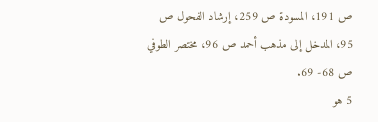ص 191، المسودة ص 259، إرشاد الفحول ص 95، المدخل إلى مذهب أحمد ص 96، مختصر الطوفي ص 68- 69.
5 هو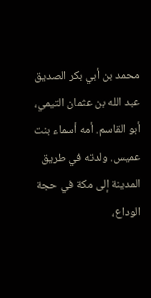محمد بن أبي بكر الصديق عبد الله بن عثمان التيمي، أبو القاسم. أمه أسماء بنت عميس. ولدته في طريق المدينة إلى مكة في حجة الوداع،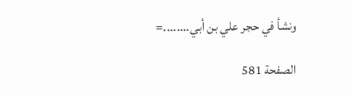ونشأ في حجر علي بن أبي........=

الصفحة 581